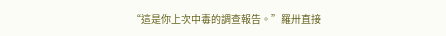“這是你上次中毒的調查報告。”羅卅直接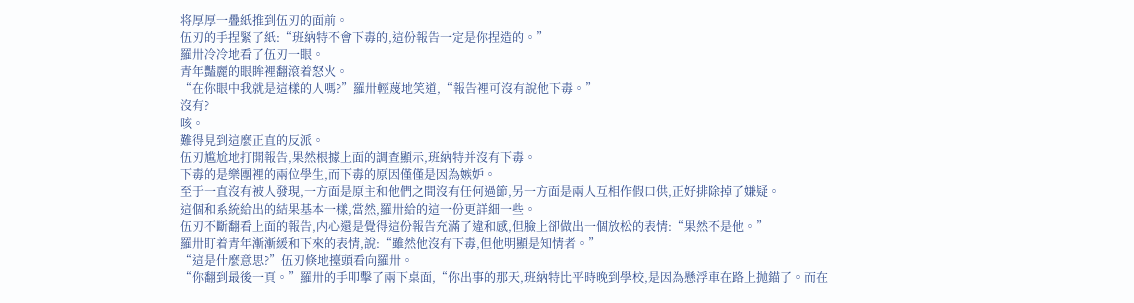将厚厚一疊紙推到伍刃的面前。
伍刃的手捏緊了紙:“班納特不會下毒的,這份報告一定是你捏造的。”
羅卅冷冷地看了伍刃一眼。
青年豔麗的眼眸裡翻滾着怒火。
“在你眼中我就是這樣的人嗎?”羅卅輕蔑地笑道,“報告裡可沒有說他下毒。”
沒有?
咳。
難得見到這麼正直的反派。
伍刃尴尬地打開報告,果然根據上面的調查顯示,班納特并沒有下毒。
下毒的是樂團裡的兩位學生,而下毒的原因僅僅是因為嫉妒。
至于一直沒有被人發現,一方面是原主和他們之間沒有任何過節,另一方面是兩人互相作假口供,正好排除掉了嫌疑。
這個和系統給出的結果基本一樣,當然,羅卅給的這一份更詳細一些。
伍刃不斷翻看上面的報告,内心還是覺得這份報告充滿了違和感,但臉上卻做出一個放松的表情:“果然不是他。”
羅卅盯着青年漸漸緩和下來的表情,說:“雖然他沒有下毒,但他明顯是知情者。”
“這是什麼意思?”伍刃倏地擡頭看向羅卅。
“你翻到最後一頁。”羅卅的手叩擊了兩下桌面,“你出事的那天,班納特比平時晚到學校,是因為懸浮車在路上抛錨了。而在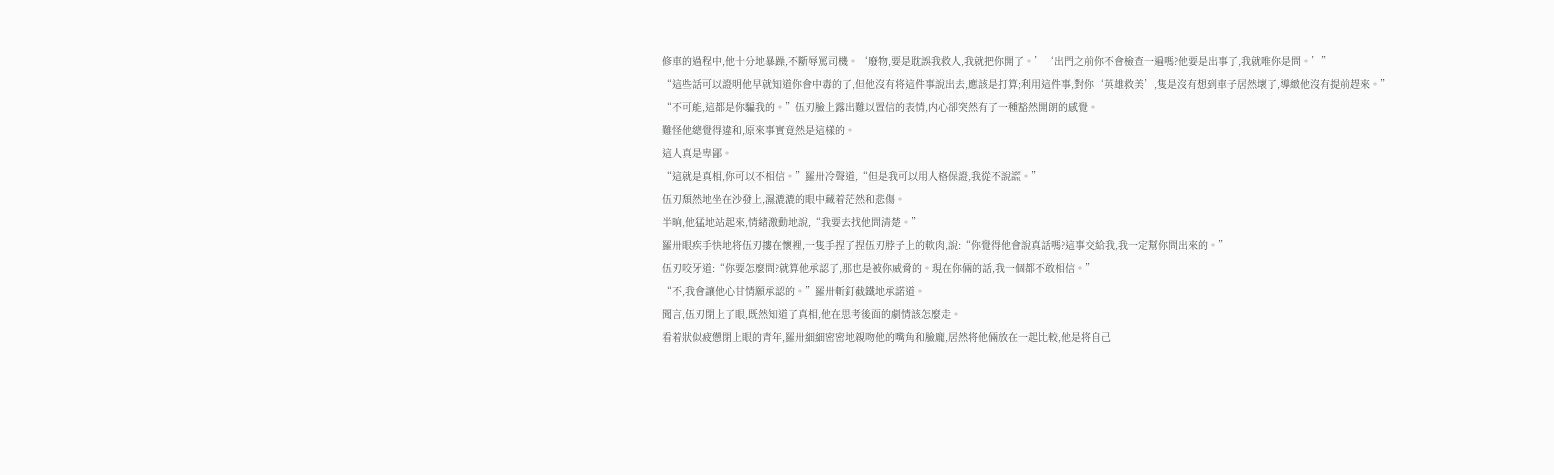修車的過程中,他十分地暴躁,不斷辱罵司機。‘廢物,要是耽誤我救人,我就把你開了。’‘出門之前你不會檢查一遍嗎?他要是出事了,我就唯你是問。’”
“這些話可以證明他早就知道你會中毒的了,但他沒有将這件事說出去,應該是打算;利用這件事,對你‘英雄救美’,隻是沒有想到車子居然壞了,導緻他沒有提前趕來。”
“不可能,這都是你騙我的。”伍刃臉上露出難以置信的表情,内心卻突然有了一種豁然開朗的感覺。
難怪他總覺得違和,原來事實竟然是這樣的。
這人真是卑鄙。
“這就是真相,你可以不相信。”羅卅冷聲道,“但是我可以用人格保證,我從不說謊。”
伍刃頹然地坐在沙發上,濕漉漉的眼中藏着茫然和悲傷。
半晌,他猛地站起來,情緒激動地說,“我要去找他問清楚。”
羅卅眼疾手快地将伍刃摟在懷裡,一隻手捏了捏伍刃脖子上的軟肉,說:“你覺得他會說真話嗎?這事交給我,我一定幫你問出來的。”
伍刃咬牙道:“你要怎麼問?就算他承認了,那也是被你威脅的。現在你倆的話,我一個都不敢相信。”
“不,我會讓他心甘情願承認的。”羅卅斬釘截鐵地承諾道。
聞言,伍刃閉上了眼,既然知道了真相,他在思考後面的劇情該怎麼走。
看着狀似疲憊閉上眼的青年,羅卅細細密密地親吻他的嘴角和臉龐,居然将他倆放在一起比較,他是将自己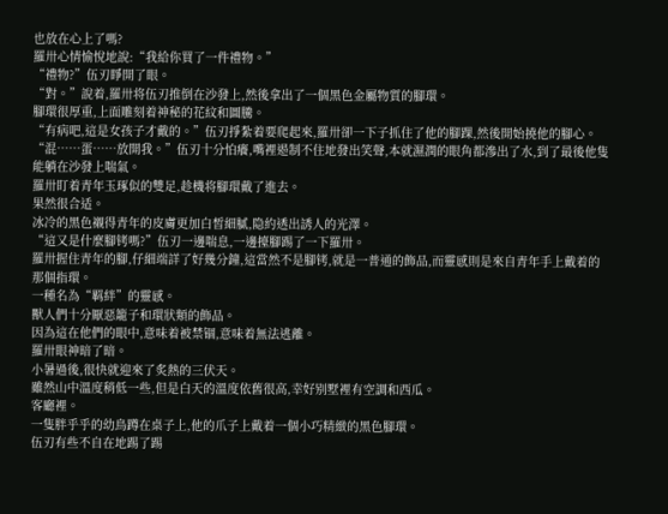也放在心上了嗎?
羅卅心情愉悅地說:“我給你買了一件禮物。”
“禮物?”伍刃睜開了眼。
“對。”說着,羅卅将伍刃推倒在沙發上,然後拿出了一個黑色金屬物質的腳環。
腳環很厚重,上面雕刻着神秘的花紋和圖騰。
“有病吧,這是女孩子才戴的。”伍刃掙紮着要爬起來,羅卅卻一下子抓住了他的腳踝,然後開始撓他的腳心。
“混……蛋……放開我。”伍刃十分怕癢,嘴裡遏制不住地發出笑聲,本就濕潤的眼角都滲出了水,到了最後他隻能躺在沙發上喘氣。
羅卅盯着青年玉琢似的雙足,趁機将腳環戴了進去。
果然很合适。
冰冷的黑色襯得青年的皮膚更加白皙細膩,隐約透出誘人的光澤。
“這又是什麼腳铐嗎?”伍刃一邊喘息,一邊擡腳踢了一下羅卅。
羅卅握住青年的腳,仔細端詳了好幾分鐘,這當然不是腳铐,就是一普通的飾品,而靈感則是來自青年手上戴着的那個指環。
一種名為“羁絆”的靈感。
獸人們十分厭惡籠子和環狀類的飾品。
因為這在他們的眼中,意味着被禁锢,意味着無法逃離。
羅卅眼神暗了暗。
小暑過後,很快就迎來了炙熱的三伏天。
雖然山中溫度稍低一些,但是白天的溫度依舊很高,幸好别墅裡有空調和西瓜。
客廳裡。
一隻胖乎乎的幼鳥蹲在桌子上,他的爪子上戴着一個小巧精緻的黑色腳環。
伍刃有些不自在地踢了踢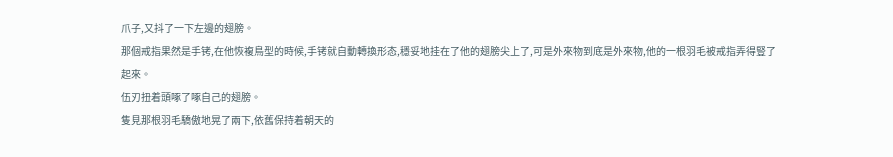爪子,又抖了一下左邊的翅膀。
那個戒指果然是手铐,在他恢複鳥型的時候,手铐就自動轉換形态,穩妥地挂在了他的翅膀尖上了,可是外來物到底是外來物,他的一根羽毛被戒指弄得豎了起來。
伍刃扭着頭啄了啄自己的翅膀。
隻見那根羽毛驕傲地晃了兩下,依舊保持着朝天的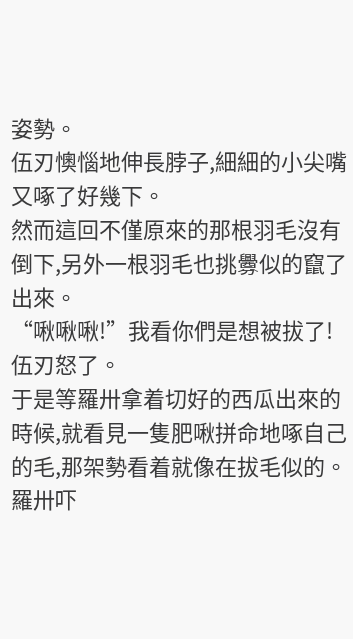姿勢。
伍刃懊惱地伸長脖子,細細的小尖嘴又啄了好幾下。
然而這回不僅原來的那根羽毛沒有倒下,另外一根羽毛也挑釁似的竄了出來。
“啾啾啾!”我看你們是想被拔了!
伍刃怒了。
于是等羅卅拿着切好的西瓜出來的時候,就看見一隻肥啾拼命地啄自己的毛,那架勢看着就像在拔毛似的。
羅卅吓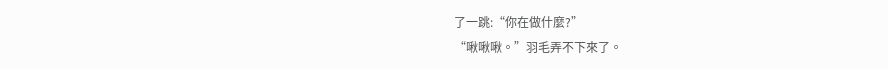了一跳:“你在做什麼?”
“啾啾啾。”羽毛弄不下來了。